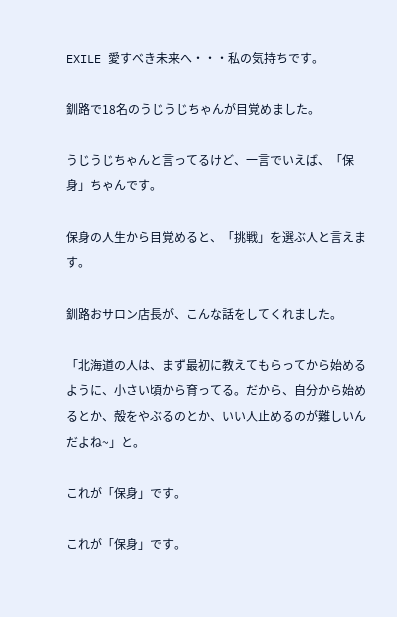EXILE 愛すべき未来へ・・・私の気持ちです。

釧路で18名のうじうじちゃんが目覚めました。

うじうじちゃんと言ってるけど、一言でいえば、「保身」ちゃんです。

保身の人生から目覚めると、「挑戦」を選ぶ人と言えます。

釧路おサロン店長が、こんな話をしてくれました。

「北海道の人は、まず最初に教えてもらってから始めるように、小さい頃から育ってる。だから、自分から始めるとか、殻をやぶるのとか、いい人止めるのが難しいんだよね~」と。

これが「保身」です。

これが「保身」です。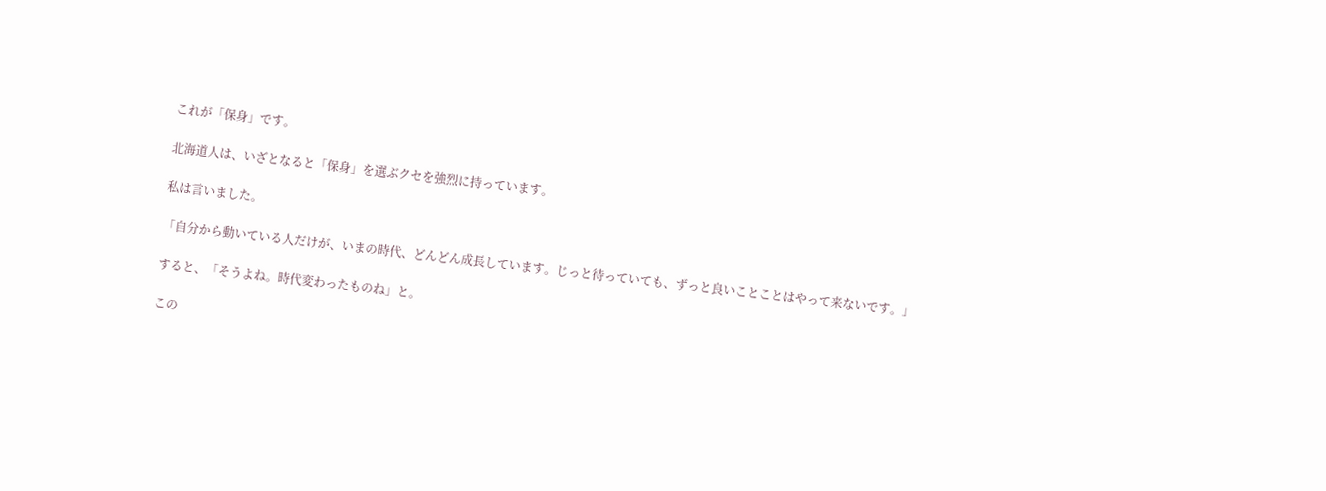これが「保身」です。

北海道人は、いざとなると「保身」を選ぶクセを強烈に持っています。

私は言いました。

「自分から動いている人だけが、いまの時代、どんどん成長しています。じっと待っていても、ずっと良いことことはやって来ないです。」

すると、「そうよね。時代変わったものね」と。

この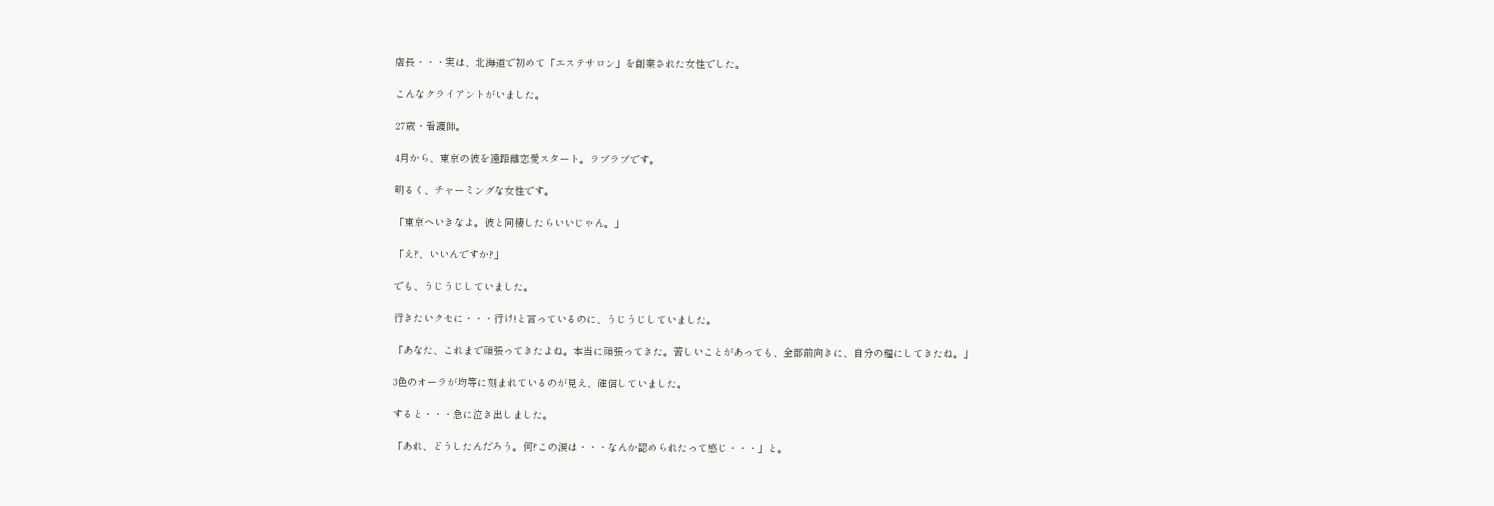店長・・・実は、北海道で初めて「エステサロン」を創業された女性でした。

こんなクライアントがいました。

27歳・看護師。

4月から、東京の彼を遠距離恋愛スタート。ラブラブです。

明るく、チャーミングな女性です。

「東京へいきなよ。彼と同棲したらいいじゃん。」

「え?、いいんですか?」

でも、うじうじしていました。

行きたいクセに・・・行け!と言っているのに、うじうじしていました。

「あなた、これまで頑張ってきたよね。本当に頑張ってきた。苦しいことがあっても、全部前向きに、自分の糧にしてきたね。」

3色のオーラが均等に刻まれているのが見え、確信していました。

すると・・・急に泣き出しました。

「あれ、どうしたんだろう。何?この涙は・・・なんか認められたって感じ・・・」と。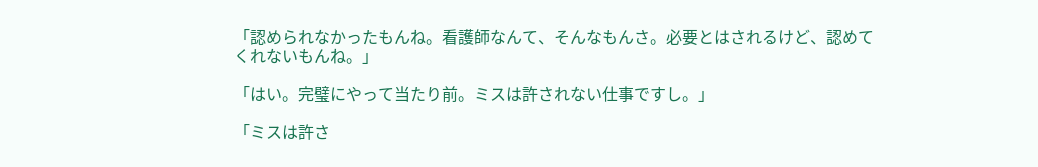「認められなかったもんね。看護師なんて、そんなもんさ。必要とはされるけど、認めてくれないもんね。」

「はい。完璧にやって当たり前。ミスは許されない仕事ですし。」

「ミスは許さ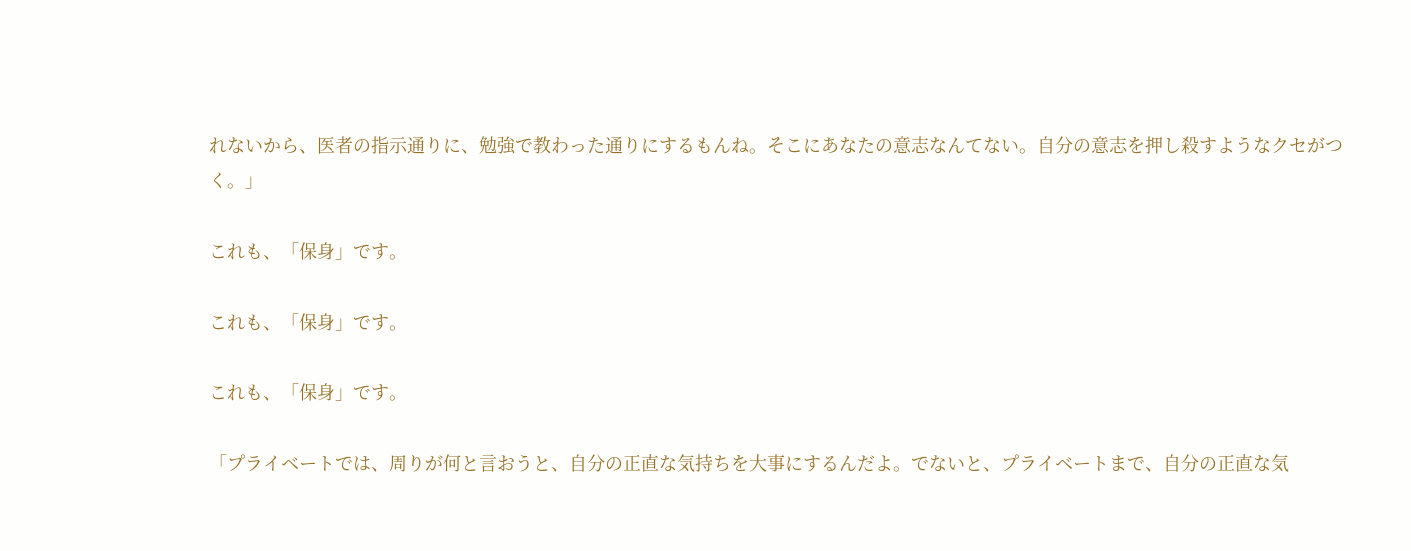れないから、医者の指示通りに、勉強で教わった通りにするもんね。そこにあなたの意志なんてない。自分の意志を押し殺すようなクセがつく。」

これも、「保身」です。

これも、「保身」です。

これも、「保身」です。

「プライベートでは、周りが何と言おうと、自分の正直な気持ちを大事にするんだよ。でないと、プライベートまで、自分の正直な気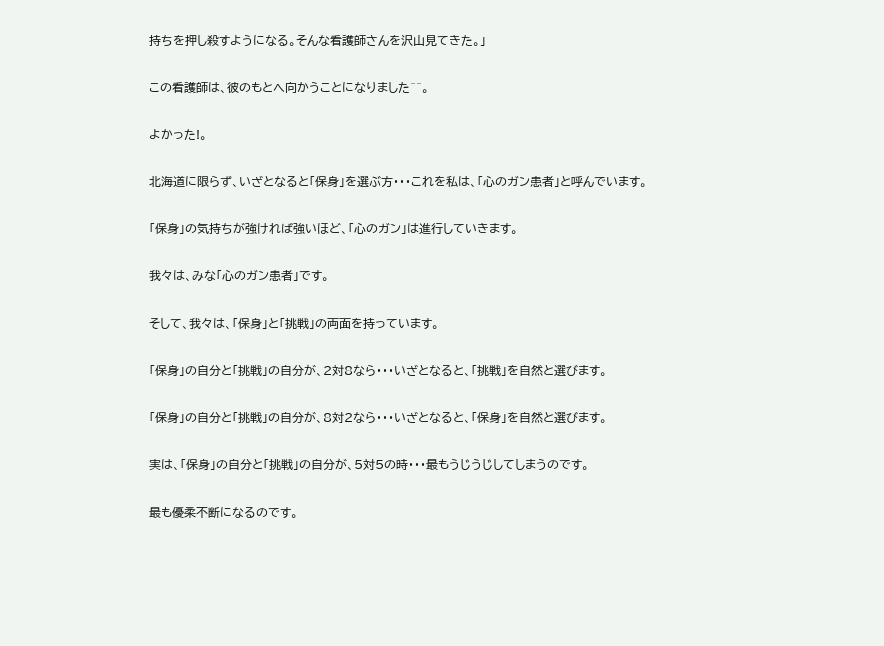持ちを押し殺すようになる。そんな看護師さんを沢山見てきた。」

この看護師は、彼のもとへ向かうことになりました^^。

よかった!。

北海道に限らず、いざとなると「保身」を選ぶ方・・・これを私は、「心のガン患者」と呼んでいます。

「保身」の気持ちが強ければ強いほど、「心のガン」は進行していきます。

我々は、みな「心のガン患者」です。

そして、我々は、「保身」と「挑戦」の両面を持っています。

「保身」の自分と「挑戦」の自分が、2対8なら・・・いざとなると、「挑戦」を自然と選びます。

「保身」の自分と「挑戦」の自分が、8対2なら・・・いざとなると、「保身」を自然と選びます。

実は、「保身」の自分と「挑戦」の自分が、5対5の時・・・最もうじうじしてしまうのです。

最も優柔不断になるのです。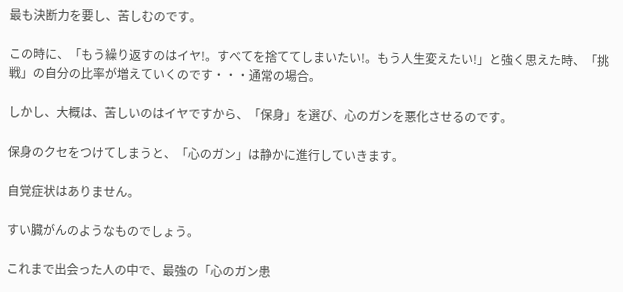最も決断力を要し、苦しむのです。

この時に、「もう繰り返すのはイヤ!。すべてを捨ててしまいたい!。もう人生変えたい!」と強く思えた時、「挑戦」の自分の比率が増えていくのです・・・通常の場合。

しかし、大概は、苦しいのはイヤですから、「保身」を選び、心のガンを悪化させるのです。

保身のクセをつけてしまうと、「心のガン」は静かに進行していきます。

自覚症状はありません。

すい臓がんのようなものでしょう。

これまで出会った人の中で、最強の「心のガン患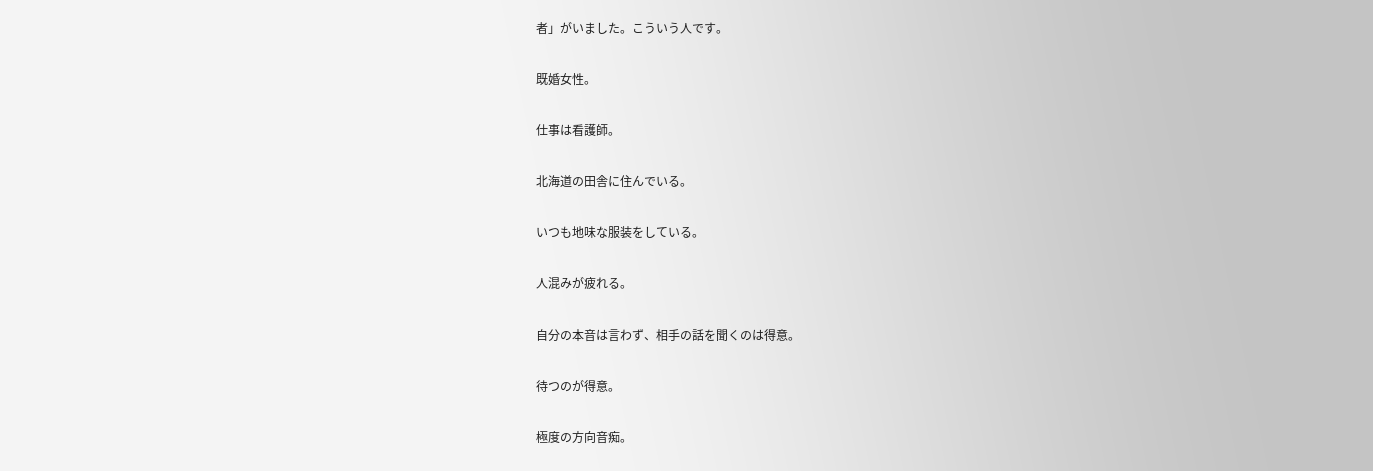者」がいました。こういう人です。

既婚女性。

仕事は看護師。

北海道の田舎に住んでいる。

いつも地味な服装をしている。

人混みが疲れる。

自分の本音は言わず、相手の話を聞くのは得意。

待つのが得意。

極度の方向音痴。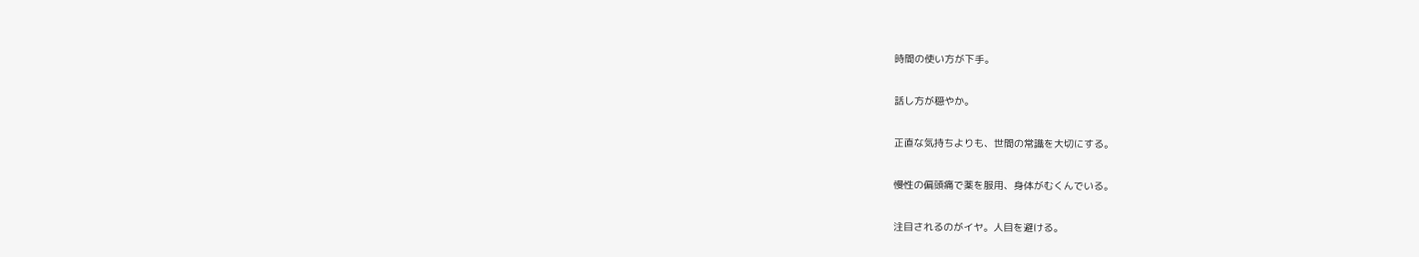時間の使い方が下手。

話し方が穏やか。

正直な気持ちよりも、世間の常識を大切にする。

慢性の偏頭痛で薬を服用、身体がむくんでいる。

注目されるのがイヤ。人目を避ける。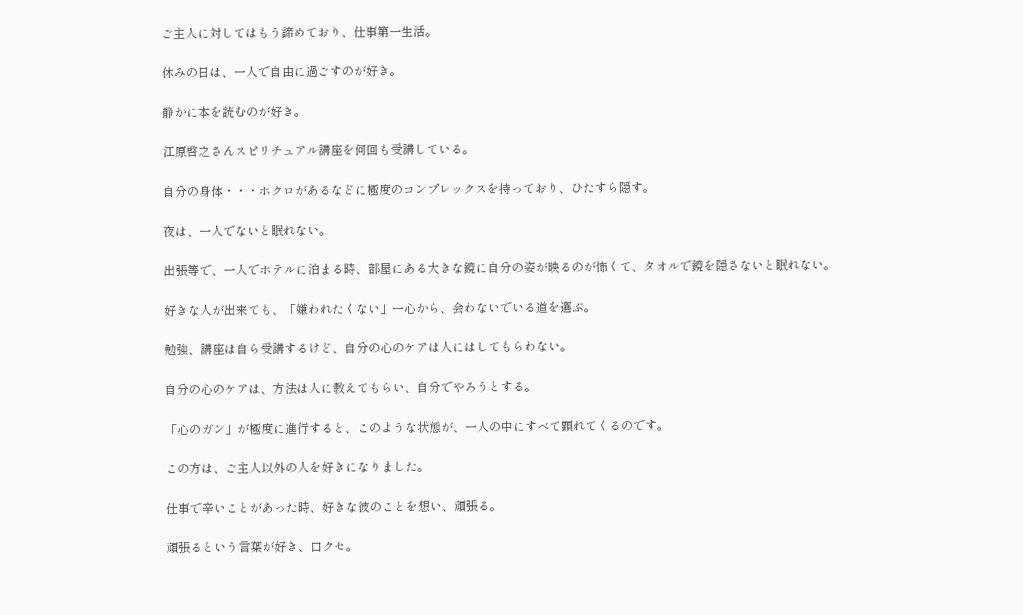ご主人に対してはもう諦めており、仕事第一生活。

休みの日は、一人で自由に過ごすのが好き。

静かに本を読むのが好き。

江原啓之さんスピリチュアル講座を何回も受講している。

自分の身体・・・ホクロがあるなどに極度のコンプレックスを持っており、ひたすら隠す。

夜は、一人でないと眠れない。

出張等で、一人でホテルに泊まる時、部屋にある大きな鏡に自分の姿が映るのが怖くて、タオルで鏡を隠さないと眠れない。

好きな人が出来ても、「嫌われたくない」一心から、会わないでいる道を選ぶ。

勉強、講座は自ら受講するけど、自分の心のケアは人にはしてもらわない。

自分の心のケアは、方法は人に教えてもらい、自分でやろうとする。

「心のガン」が極度に進行すると、このような状態が、一人の中にすべて顕れてくるのです。

この方は、ご主人以外の人を好きになりました。

仕事で辛いことがあった時、好きな彼のことを想い、頑張る。

頑張るという言葉が好き、口クセ。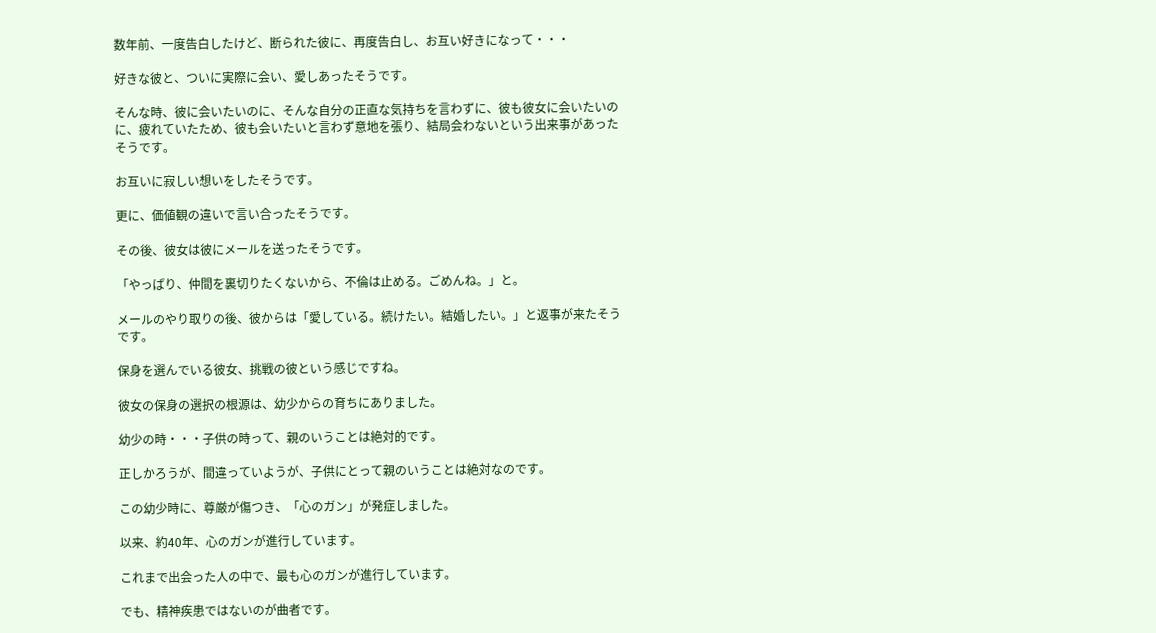数年前、一度告白したけど、断られた彼に、再度告白し、お互い好きになって・・・

好きな彼と、ついに実際に会い、愛しあったそうです。

そんな時、彼に会いたいのに、そんな自分の正直な気持ちを言わずに、彼も彼女に会いたいのに、疲れていたため、彼も会いたいと言わず意地を張り、結局会わないという出来事があったそうです。

お互いに寂しい想いをしたそうです。

更に、価値観の違いで言い合ったそうです。

その後、彼女は彼にメールを送ったそうです。

「やっぱり、仲間を裏切りたくないから、不倫は止める。ごめんね。」と。

メールのやり取りの後、彼からは「愛している。続けたい。結婚したい。」と返事が来たそうです。

保身を選んでいる彼女、挑戦の彼という感じですね。

彼女の保身の選択の根源は、幼少からの育ちにありました。

幼少の時・・・子供の時って、親のいうことは絶対的です。

正しかろうが、間違っていようが、子供にとって親のいうことは絶対なのです。

この幼少時に、尊厳が傷つき、「心のガン」が発症しました。

以来、約40年、心のガンが進行しています。

これまで出会った人の中で、最も心のガンが進行しています。

でも、精神疾患ではないのが曲者です。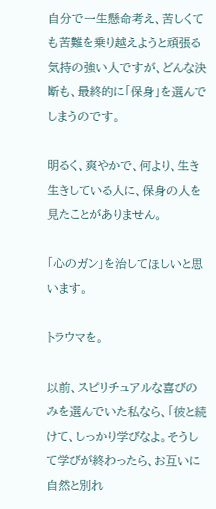自分で一生懸命考え、苦しくても苦難を乗り越えようと頑張る気持の強い人ですが、どんな決断も、最終的に「保身」を選んでしまうのです。

明るく、爽やかで、何より、生き生きしている人に、保身の人を見たことがありません。

「心のガン」を治してほしいと思います。

トラウマを。

以前、スピリチュアルな喜びのみを選んでいた私なら、「彼と続けて、しっかり学びなよ。そうして学びが終わったら、お互いに自然と別れ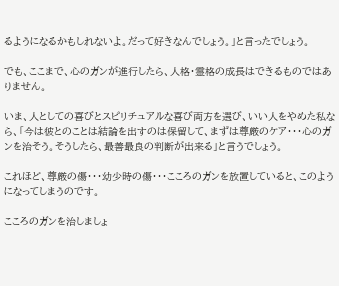るようになるかもしれないよ。だって好きなんでしょう。」と言ったでしょう。

でも、ここまで、心のガンが進行したら、人格・霊格の成長はできるものではありません。

いま、人としての喜びとスピリチュアルな喜び両方を選び、いい人をやめた私なら、「今は彼とのことは結論を出すのは保留して、まずは尊厳のケア・・・心のガンを治そう。そうしたら、最善最良の判断が出来る」と言うでしょう。

これほど、尊厳の傷・・・幼少時の傷・・・こころのガンを放置していると、このようになってしまうのです。

こころのガンを治しましょ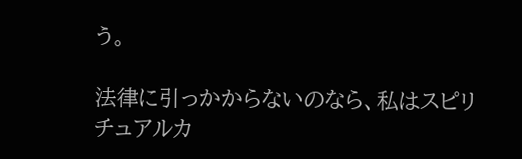う。

法律に引っかからないのなら、私はスピリチュアルカ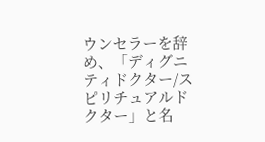ウンセラーを辞め、「ディグニティドクター/スピリチュアルドクター」と名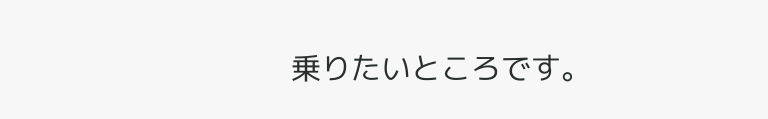乗りたいところです。